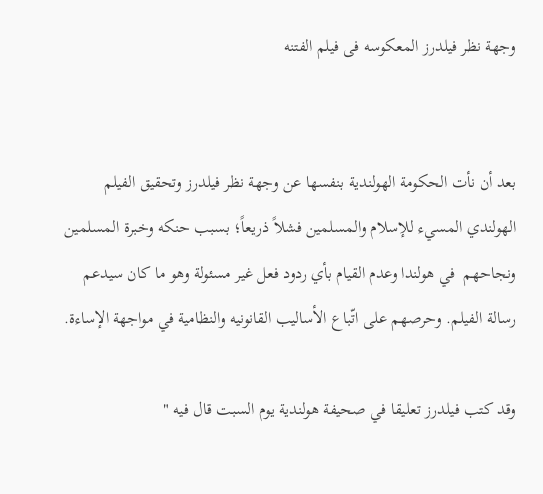وجهة نظر فيلدرز المعكوسه فى فيلم الفتنه


بعد أن نأت الحكومة الهولندية بنفسها عن وجهة نظر فيلدرز وتحقيق الفيلم الهولندي المسيء للإسلام والمسلمين فشلاً ذريعاً؛ بسبب حنكه وخبرة المسلمين ونجاحهم  في هولندا وعدم القيام بأي ردود فعل غير مسئولة وهو ما كان سيدعم رسالة الفيلم. وحرصهم على اتّباع الأساليب القانونيه والنظامية في مواجهة الإساءة.

وقد كتب فيلدرز تعليقا في صحيفة هولندية يوم السبت قال فيه "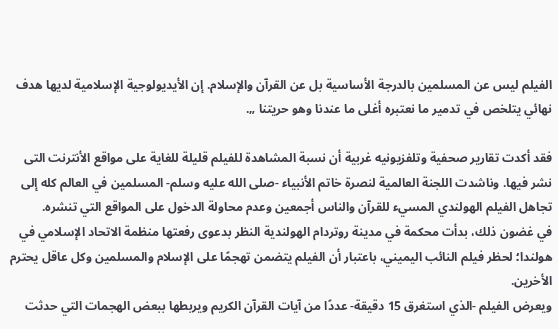الفيلم ليس عن المسلمين بالدرجة الأساسية بل عن القرآن والإسلام. إن الأيديولوجية الإسلامية لديها هدف نهائي يتلخص في تدمير ما نعتبره أغلى ما عندنا وهو حريتنا „.

فقد أكدت تقارير صحفية وتلفزيونيه غربية أن نسبة المشاهدة للفيلم قليلة للغاية على مواقع الأنترنت التى نشر فيها. وناشدت اللجنة العالمية لنصرة خاتم الأنبياء -صلى الله عليه وسلم- المسلمين في العالم كله إلى تجاهل الفيلم الهولندي المسيء للقرآن والناس أجمعين وعدم محاولة الدخول على المواقع التي تنشره.
في غضون ذلك، بدأت محكمة في مدينة روتردام الهولندية النظر بدعوى رفعتها منظمة الاتحاد الإسلامي في هولندا؛ لحظر فيلم النائب اليميني، باعتبار أن الفيلم يتضمن تهجمًا على الإسلام والمسلمين وكل عاقل يحترم الأخرين.
ويعرض الفيلم -الذي استغرق 15 دقيقة- عددًا من آيات القرآن الكريم ويربطها ببعض الهجمات التي حدثت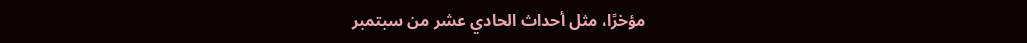مؤخرًا، مثل أحداث الحادي عشر من سبتمبر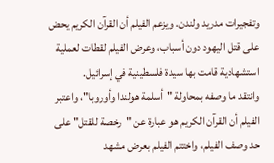وتفجيرات مدريد ولندن. ويزعم الفيلم أن القرآن الكريم يحض على قتل اليهود دون أسباب، وعرض الفيلم لقطات لعملية استشهادية قامت بها سيدة فلسطينية في إسرائيل.
وانتقد ما وصفه بمحاولة "أسلمة هولندا وأوروبا"، واعتبر الفيلم أن القرآن الكريم هو عبارة عن "رخصة للقتل" على حد وصف الفيلم، واختتم الفيلم بعرض مشهد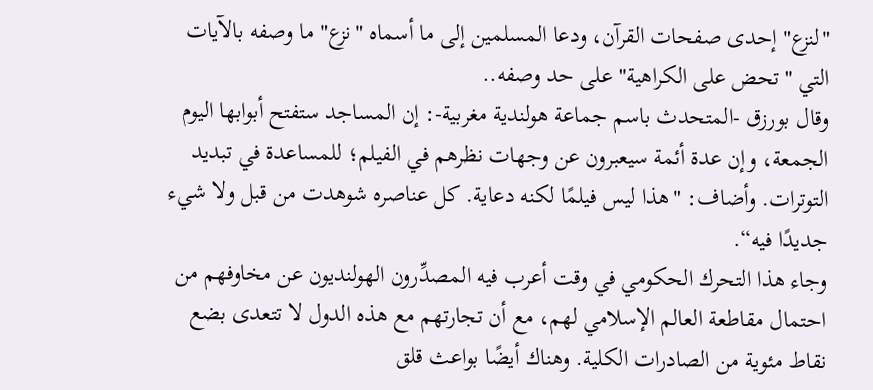"لنزع" إحدى صفحات القرآن، ودعا المسلمين إلى ما أسماه "نزع" ما وصفه بالآيات التي "تحض على الكراهية" على حد وصفه..
وقال بورزق -المتحدث باسم جماعة هولندية مغربية-: إن المساجد ستفتح أبوابها اليوم الجمعة، وإن عدة أئمة سيعبرون عن وجهات نظرهم في الفيلم؛ للمساعدة في تبديد التوترات. وأضاف: "هذا ليس فيلمًا لكنه دعاية. كل عناصره شوهدت من قبل ولا شيء جديدًا فيه“.
وجاء هذا التحرك الحكومي في وقت أعرب فيه المصدِّرون الهولنديون عن مخاوفهم من احتمال مقاطعة العالم الإسلامي لهم، مع أن تجارتهم مع هذه الدول لا تتعدى بضع نقاط مئوية من الصادرات الكلية. وهناك أيضًا بواعث قلق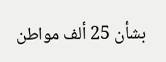بشأن 25 ألف مواطن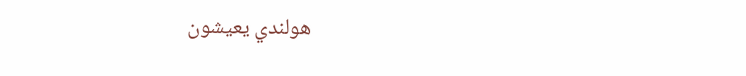هولندي يعيشون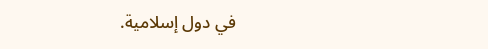في دول إسلامية.